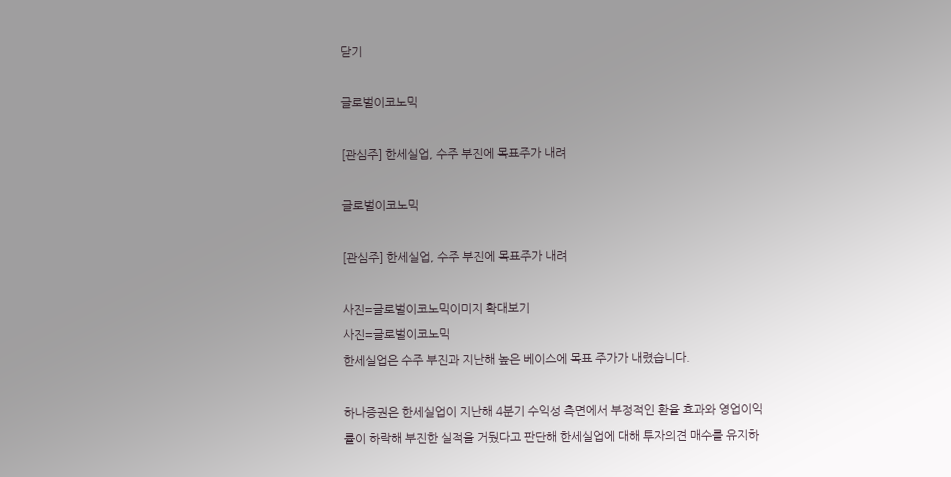닫기

글로벌이코노믹

[관심주] 한세실업, 수주 부진에 목표주가 내려

글로벌이코노믹

[관심주] 한세실업, 수주 부진에 목표주가 내려

사진=글로벌이코노믹이미지 확대보기
사진=글로벌이코노믹
한세실업은 수주 부진과 지난해 높은 베이스에 목표 주가가 내렸습니다.

하나증권은 한세실업이 지난해 4분기 수익성 측면에서 부정적인 환율 효과와 영업이익률이 하락해 부진한 실적을 거뒀다고 판단해 한세실업에 대해 투자의견 매수를 유지하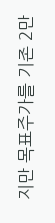지만 목표주가를 기존 2만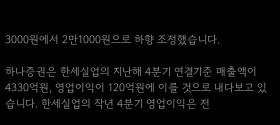3000원에서 2만1000원으로 하향 조정했습니다.

하나증권은 한세실업의 지난해 4분기 연결기준 매출액이 4330억원, 영업이익이 120억원에 이를 것으로 내다보고 있습니다. 한세실업의 작년 4분기 영업이익은 전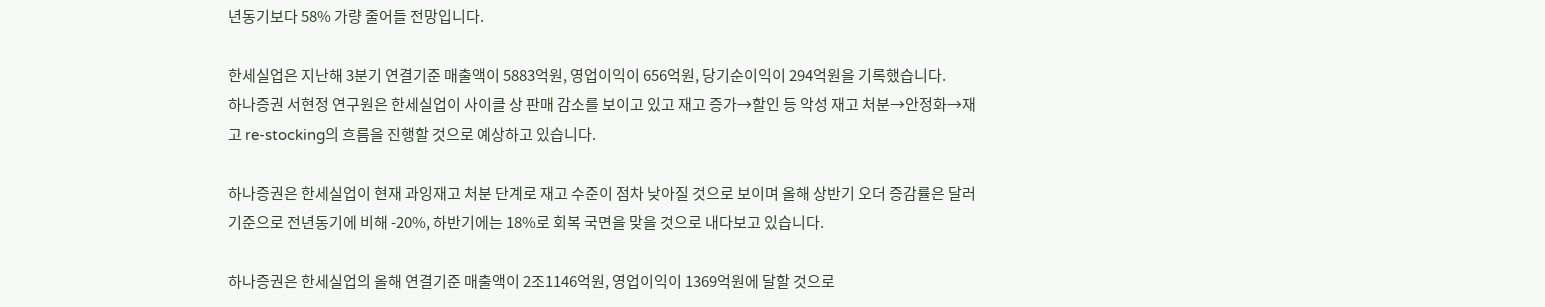년동기보다 58% 가량 줄어들 전망입니다.

한세실업은 지난해 3분기 연결기준 매출액이 5883억원, 영업이익이 656억원, 당기순이익이 294억원을 기록했습니다.
하나증권 서현정 연구원은 한세실업이 사이클 상 판매 감소를 보이고 있고 재고 증가→할인 등 악성 재고 처분→안정화→재고 re-stocking의 흐름을 진행할 것으로 예상하고 있습니다.

하나증권은 한세실업이 현재 과잉재고 처분 단계로 재고 수준이 점차 낮아질 것으로 보이며 올해 상반기 오더 증감률은 달러기준으로 전년동기에 비해 -20%, 하반기에는 18%로 회복 국면을 맞을 것으로 내다보고 있습니다.

하나증권은 한세실업의 올해 연결기준 매출액이 2조1146억원, 영업이익이 1369억원에 달할 것으로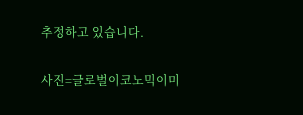추정하고 있습니다.

사진=글로벌이코노믹이미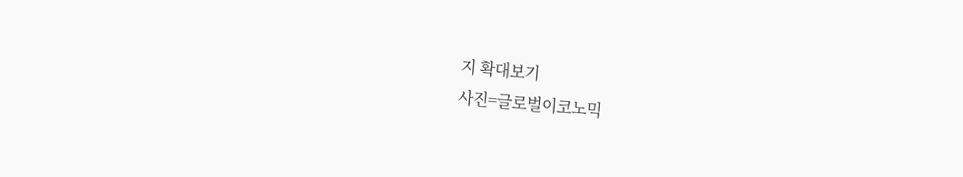지 확대보기
사진=글로벌이코노믹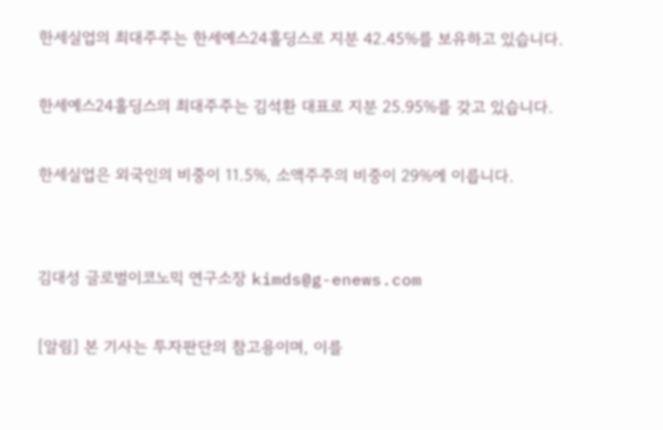한세실업의 최대주주는 한세예스24홀딩스로 지분 42.45%를 보유하고 있습니다.

한세예스24홀딩스의 최대주주는 김석환 대표로 지분 25.95%를 갖고 있습니다.

한세실업은 외국인의 비중이 11.5%, 소액주주의 비중이 29%에 이릅니다.


김대성 글로벌이코노믹 연구소장 kimds@g-enews.com

[알림] 본 기사는 투자판단의 참고용이며, 이를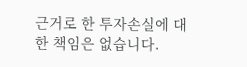근거로 한 투자손실에 대한 책임은 없습니다.